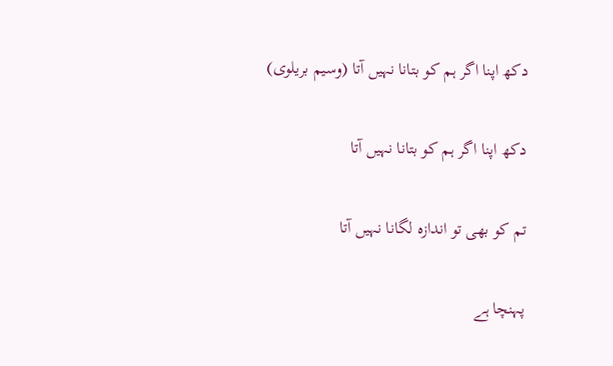دکھ اپنا اگر ہم کو بتانا نہیں آتا (وسیم بریلوی)

دکھ اپنا اگر ہم کو بتانا نہیں آتا

تم کو بھی تو اندازہ لگانا نہیں آتا

پہنچا ہے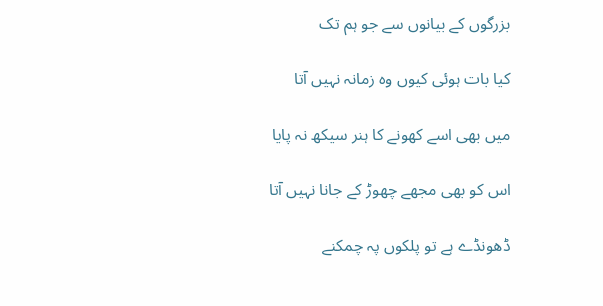بزرگوں کے بیانوں سے جو ہم تک

کیا بات ہوئی کیوں وہ زمانہ نہیں آتا

میں بھی اسے کھونے کا ہنر سیکھ نہ پایا

اس کو بھی مجھے چھوڑ کے جانا نہیں آتا

ڈھونڈے ہے تو پلکوں پہ چمکنے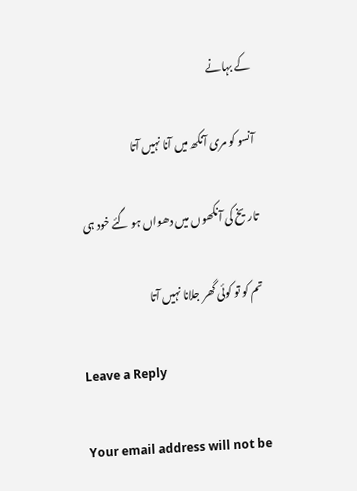کے بہانے

آنسو کو مری آنکھ میں آنا نہیں آتا

تاریخ کی آنکھوں میں دھواں ہو گئے خود ہی

تم کو تو کوئی گھر جلانا نہیں آتا

Leave a Reply

Your email address will not be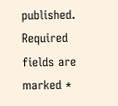published. Required fields are marked *